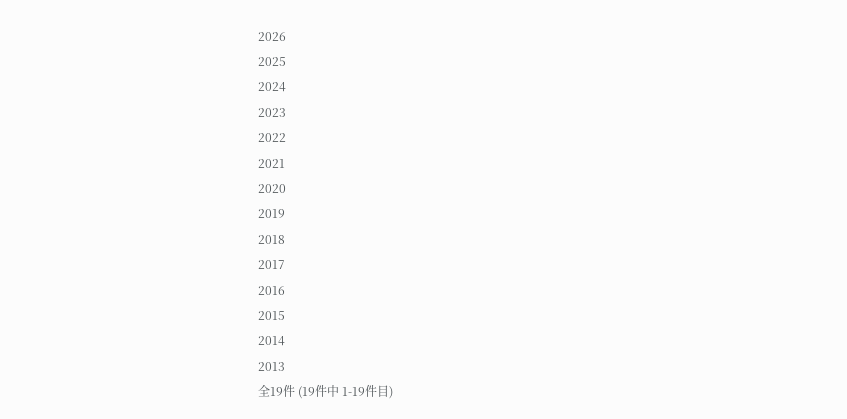2026
2025
2024
2023
2022
2021
2020
2019
2018
2017
2016
2015
2014
2013
全19件 (19件中 1-19件目)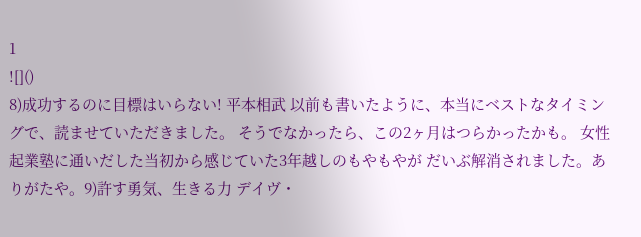1
![]()
8)成功するのに目標はいらない! 平本相武 以前も書いたように、本当にベストなタイミングで、読ませていただきました。 そうでなかったら、この2ヶ月はつらかったかも。 女性起業塾に通いだした当初から感じていた3年越しのもやもやが だいぶ解消されました。ありがたや。9)許す勇気、生きる力 デイヴ・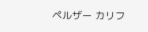ペルザー カリフ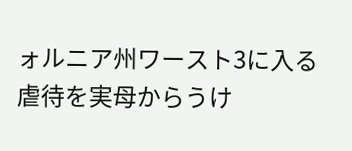ォルニア州ワースト3に入る虐待を実母からうけ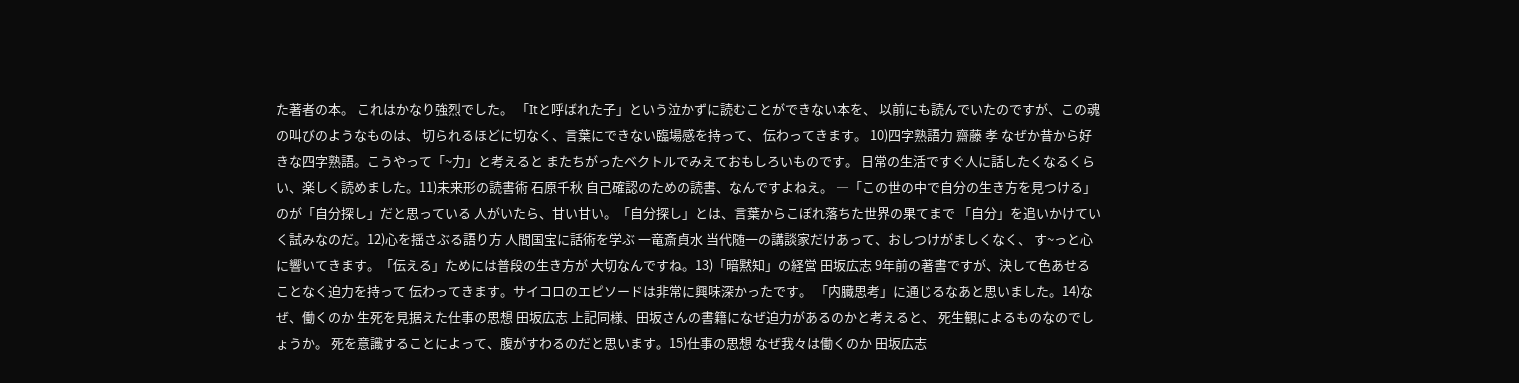た著者の本。 これはかなり強烈でした。 「Itと呼ばれた子」という泣かずに読むことができない本を、 以前にも読んでいたのですが、この魂の叫びのようなものは、 切られるほどに切なく、言葉にできない臨場感を持って、 伝わってきます。 10)四字熟語力 齋藤 孝 なぜか昔から好きな四字熟語。こうやって「~力」と考えると またちがったベクトルでみえておもしろいものです。 日常の生活ですぐ人に話したくなるくらい、楽しく読めました。11)未来形の読書術 石原千秋 自己確認のための読書、なんですよねえ。 ―「この世の中で自分の生き方を見つける」のが「自分探し」だと思っている 人がいたら、甘い甘い。「自分探し」とは、言葉からこぼれ落ちた世界の果てまで 「自分」を追いかけていく試みなのだ。12)心を揺さぶる語り方 人間国宝に話術を学ぶ 一竜斎貞水 当代随一の講談家だけあって、おしつけがましくなく、 す~っと心に響いてきます。「伝える」ためには普段の生き方が 大切なんですね。13)「暗黙知」の経営 田坂広志 9年前の著書ですが、決して色あせることなく迫力を持って 伝わってきます。サイコロのエピソードは非常に興味深かったです。 「内臓思考」に通じるなあと思いました。14)なぜ、働くのか 生死を見据えた仕事の思想 田坂広志 上記同様、田坂さんの書籍になぜ迫力があるのかと考えると、 死生観によるものなのでしょうか。 死を意識することによって、腹がすわるのだと思います。15)仕事の思想 なぜ我々は働くのか 田坂広志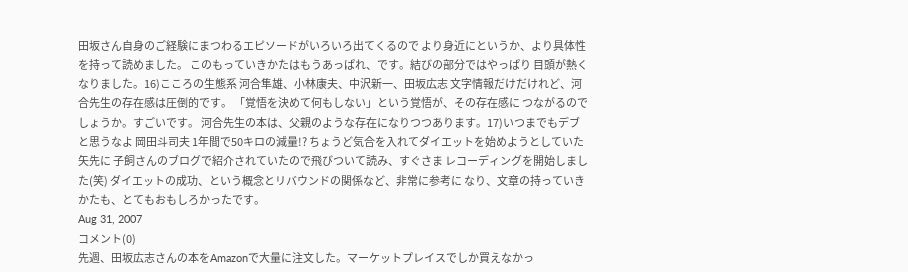田坂さん自身のご経験にまつわるエピソードがいろいろ出てくるので より身近にというか、より具体性を持って読めました。 このもっていきかたはもうあっぱれ、です。結びの部分ではやっぱり 目頭が熱くなりました。16)こころの生態系 河合隼雄、小林康夫、中沢新一、田坂広志 文字情報だけだけれど、河合先生の存在感は圧倒的です。 「覚悟を決めて何もしない」という覚悟が、その存在感に つながるのでしょうか。すごいです。 河合先生の本は、父親のような存在になりつつあります。17)いつまでもデブと思うなよ 岡田斗司夫 1年間で50キロの減量!? ちょうど気合を入れてダイエットを始めようとしていた矢先に 子飼さんのブログで紹介されていたので飛びついて読み、すぐさま レコーディングを開始しました(笑) ダイエットの成功、という概念とリバウンドの関係など、非常に参考に なり、文章の持っていきかたも、とてもおもしろかったです。
Aug 31, 2007
コメント(0)
先週、田坂広志さんの本をAmazonで大量に注文した。マーケットプレイスでしか買えなかっ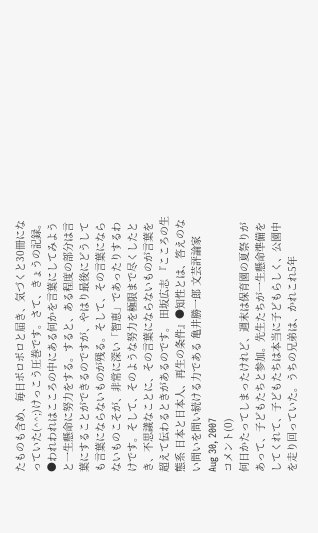たものも含め、毎日ポロポロと届き、気づくと30冊になっていた(^^;)けっこう圧巻です。さて、きょうの記録。●われわれはこころの中にある何かを言葉にしてみようと一生懸命に努力をする。すると、ある程度の部分は言葉にすることができるのですが、やはり最後にどうしても言葉にならないものが残る。そして、その言葉にならないものこそが、非常に深い「智恵」であったりするわけです。そして、そのような努力を極限まで尽くしたとき、不思議なことに、その言葉にならないものが言葉を超えて伝わるときがあるのです。 田坂広志 『こころの生態系 日本と日本人、再生の条件』●知性とは、答えのない問いを問い続ける力である 亀井勝一郎 文芸評論家
Aug 30, 2007
コメント(0)
何日かたってしまったけれど、週末は保育園の夏祭りがあって、子どもたちと参加。先生たちが一生懸命準備をしてくれて、子どもたちは本当に子どもらしく、公園中を走り回っていた。うちの兄弟は、かれこれ5年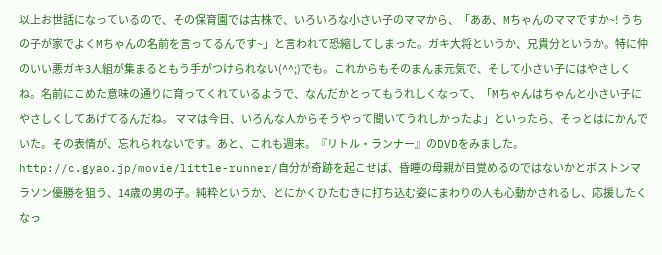以上お世話になっているので、その保育園では古株で、いろいろな小さい子のママから、「ああ、Mちゃんのママですか~! うちの子が家でよくMちゃんの名前を言ってるんです~」と言われて恐縮してしまった。ガキ大将というか、兄貴分というか。特に仲のいい悪ガキ3人組が集まるともう手がつけられない(^^;)でも。これからもそのまんま元気で、そして小さい子にはやさしくね。名前にこめた意味の通りに育ってくれているようで、なんだかとってもうれしくなって、「Mちゃんはちゃんと小さい子にやさしくしてあげてるんだね。 ママは今日、いろんな人からそうやって聞いてうれしかったよ」といったら、そっとはにかんでいた。その表情が、忘れられないです。あと、これも週末。『リトル・ランナー』のDVDをみました。http://c.gyao.jp/movie/little-runner/自分が奇跡を起こせば、昏睡の母親が目覚めるのではないかとボストンマラソン優勝を狙う、14歳の男の子。純粋というか、とにかくひたむきに打ち込む姿にまわりの人も心動かされるし、応援したくなっ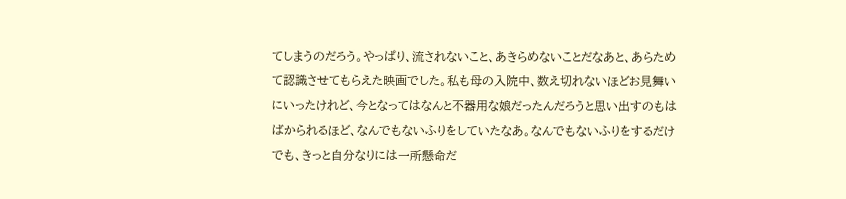てしまうのだろう。やっぱり、流されないこと、あきらめないことだなあと、あらためて認識させてもらえた映画でした。私も母の入院中、数え切れないほどお見舞いにいったけれど、今となってはなんと不器用な娘だったんだろうと思い出すのもはばかられるほど、なんでもないふりをしていたなあ。なんでもないふりをするだけでも、きっと自分なりには一所懸命だ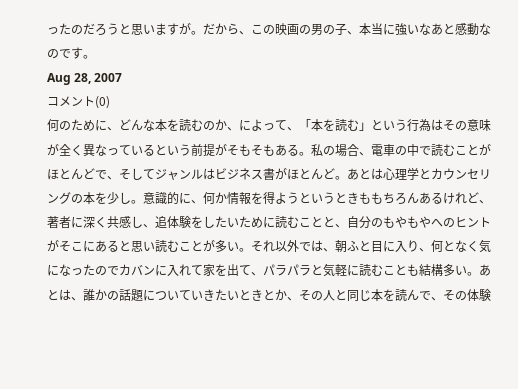ったのだろうと思いますが。だから、この映画の男の子、本当に強いなあと感動なのです。
Aug 28, 2007
コメント(0)
何のために、どんな本を読むのか、によって、「本を読む」という行為はその意味が全く異なっているという前提がそもそもある。私の場合、電車の中で読むことがほとんどで、そしてジャンルはビジネス書がほとんど。あとは心理学とカウンセリングの本を少し。意識的に、何か情報を得ようというときももちろんあるけれど、著者に深く共感し、追体験をしたいために読むことと、自分のもやもやへのヒントがそこにあると思い読むことが多い。それ以外では、朝ふと目に入り、何となく気になったのでカバンに入れて家を出て、パラパラと気軽に読むことも結構多い。あとは、誰かの話題についていきたいときとか、その人と同じ本を読んで、その体験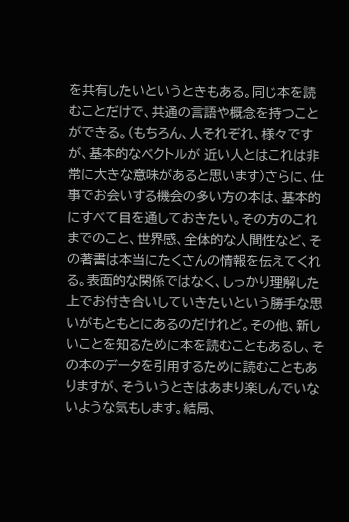を共有したいというときもある。同じ本を読むことだけで、共通の言語や概念を持つことができる。(もちろん、人それぞれ、様々ですが、基本的なベクトルが 近い人とはこれは非常に大きな意味があると思います)さらに、仕事でお会いする機会の多い方の本は、基本的にすべて目を通しておきたい。その方のこれまでのこと、世界感、全体的な人間性など、その著書は本当にたくさんの情報を伝えてくれる。表面的な関係ではなく、しっかり理解した上でお付き合いしていきたいという勝手な思いがもともとにあるのだけれど。その他、新しいことを知るために本を読むこともあるし、その本のデータを引用するために読むこともありますが、そういうときはあまり楽しんでいないような気もします。結局、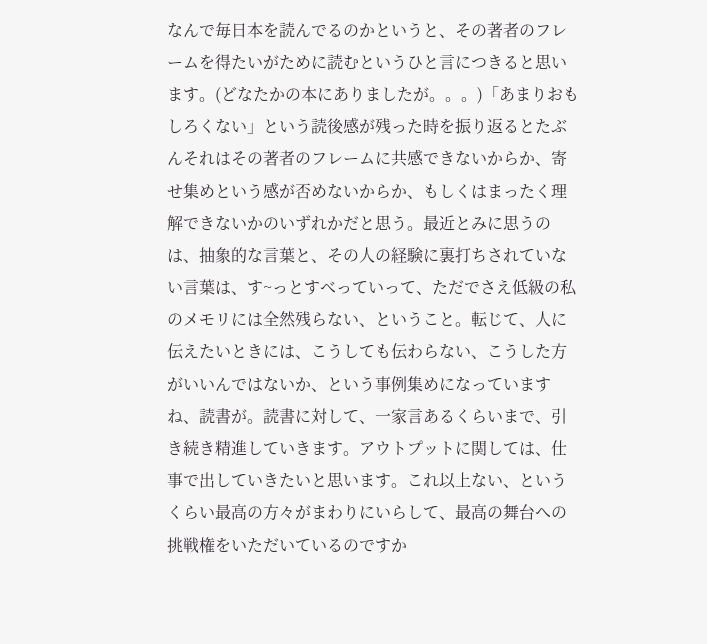なんで毎日本を読んでるのかというと、その著者のフレームを得たいがために読むというひと言につきると思います。(どなたかの本にありましたが。。。)「あまりおもしろくない」という読後感が残った時を振り返るとたぶんそれはその著者のフレームに共感できないからか、寄せ集めという感が否めないからか、もしくはまったく理解できないかのいずれかだと思う。最近とみに思うのは、抽象的な言葉と、その人の経験に裏打ちされていない言葉は、す~っとすべっていって、ただでさえ低級の私のメモリには全然残らない、ということ。転じて、人に伝えたいときには、こうしても伝わらない、こうした方がいいんではないか、という事例集めになっていますね、読書が。読書に対して、一家言あるくらいまで、引き続き精進していきます。アウトプットに関しては、仕事で出していきたいと思います。これ以上ない、というくらい最高の方々がまわりにいらして、最高の舞台への挑戦権をいただいているのですか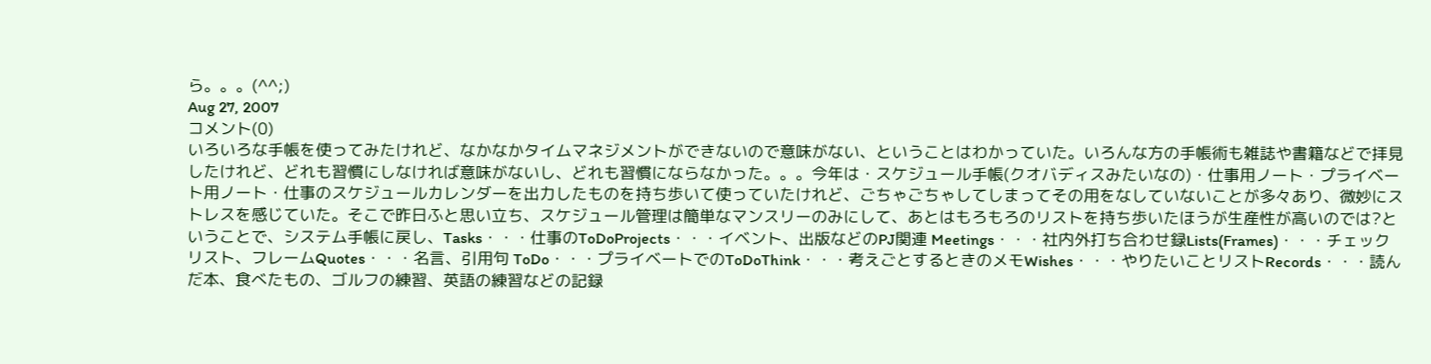ら。。。(^^;)
Aug 27, 2007
コメント(0)
いろいろな手帳を使ってみたけれど、なかなかタイムマネジメントができないので意味がない、ということはわかっていた。いろんな方の手帳術も雑誌や書籍などで拝見したけれど、どれも習慣にしなければ意味がないし、どれも習慣にならなかった。。。今年は・スケジュール手帳(クオバディスみたいなの)・仕事用ノート・プライベート用ノート・仕事のスケジュールカレンダーを出力したものを持ち歩いて使っていたけれど、ごちゃごちゃしてしまってその用をなしていないことが多々あり、微妙にストレスを感じていた。そこで昨日ふと思い立ち、スケジュール管理は簡単なマンスリーのみにして、あとはもろもろのリストを持ち歩いたほうが生産性が高いのでは?ということで、システム手帳に戻し、Tasks・・・仕事のToDoProjects・・・イベント、出版などのPJ関連 Meetings・・・社内外打ち合わせ録Lists(Frames)・・・チェックリスト、フレームQuotes・・・名言、引用句 ToDo・・・プライベートでのToDoThink・・・考えごとするときのメモWishes・・・やりたいことリストRecords・・・読んだ本、食べたもの、ゴルフの練習、英語の練習などの記録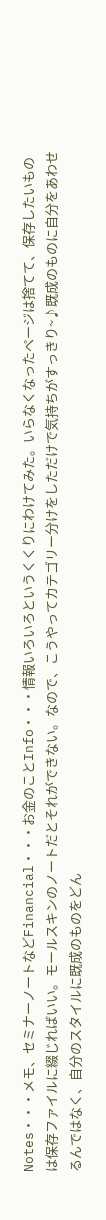Notes・・・メモ、セミナーノートなどFinancial・・・お金のことInfo・・・情報いろいろというくくりにわけてみた。いらなくなったページは捨てて、保存したいものは保存ファイルに綴じればいい。モールスキンのノートだとそれができない。なので、こうやってカテゴリー分けをしただけで気持ちがすっきり~♪既成のものに自分をあわせるんではなく、自分のスタイルに既成のものをどん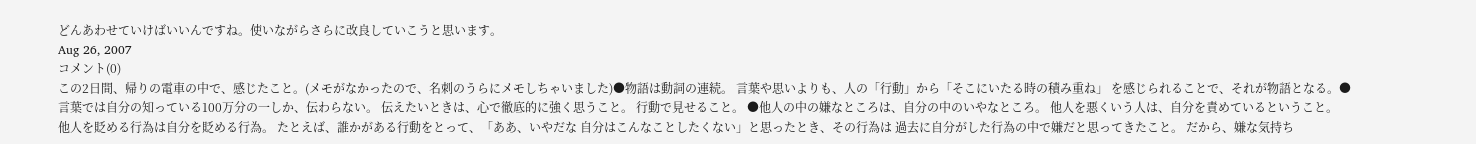どんあわせていけばいいんですね。使いながらさらに改良していこうと思います。
Aug 26, 2007
コメント(0)
この2日間、帰りの電車の中で、感じたこと。(メモがなかったので、名刺のうらにメモしちゃいました)●物語は動詞の連続。 言葉や思いよりも、人の「行動」から「そこにいたる時の積み重ね」 を感じられることで、それが物語となる。●言葉では自分の知っている100万分の一しか、伝わらない。 伝えたいときは、心で徹底的に強く思うこと。 行動で見せること。 ●他人の中の嫌なところは、自分の中のいやなところ。 他人を悪くいう人は、自分を責めているということ。 他人を貶める行為は自分を貶める行為。 たとえば、誰かがある行動をとって、「ああ、いやだな 自分はこんなことしたくない」と思ったとき、その行為は 過去に自分がした行為の中で嫌だと思ってきたこと。 だから、嫌な気持ち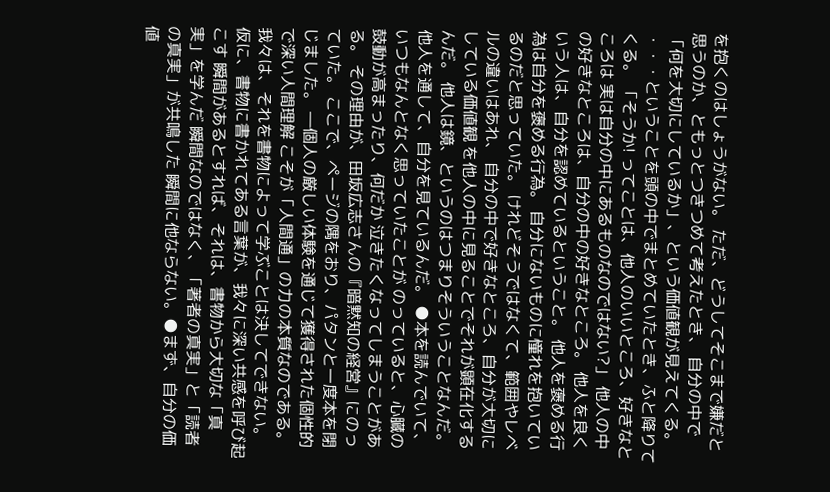を抱くのはしょうがない。 ただ、どうしてそこまで嫌だと思うのか、ともっとつきつめて考えたとき、 自分の中で「何を大切にしているか」、という価値観が見えてくる。 ・・・ということを頭の中でまとめていたとき、ふと降りてくる。 「そうか! ってことは、他人のいいところ、好きなところは 実は自分の中にあるものなのではない?」 他人の中の好きなところは、自分の中の好きなところ。 他人を良くいう人は、自分を認めているということ。 他人を褒める行為は自分を褒める行為。 自分にないものに憧れを抱いているのだと思っていた。 けれどそうではなくて、範囲やレベルの違いはあれ、 自分の中で好きなところ、自分が大切にしている価値観 を他人の中に見ることでそれが顕在化するんだ。 他人は鏡、というのはつまりそういうことなんだ。 他人を通して、自分を見ているんだ。 ●本を読んでいて、いつもなんとなく思っていたことが のっていると、心臓の鼓動が高まったり、何だか 泣きたくなってしまうことがある。 その理由が、田坂広志さんの『暗黙知の経営』にのっていた。 ここで、ページの隅をおり、パタンと一度本を閉じました。 ―個人の厳しい体験を通じて獲得された個性的で深い人間理解 こそが「人間通」の力の本質なのである。 我々は、それを書物によって学ぶことは決してできない。 仮に、書物に書かれてある言葉が、我々に深い共感を呼び起こす 瞬間があるとすれば、それは、書物から大切な「真実」を学んだ 瞬間なのではなく、「著者の真実」と「読者の真実」が共鳴した 瞬間に他ならない。●まず、自分の価値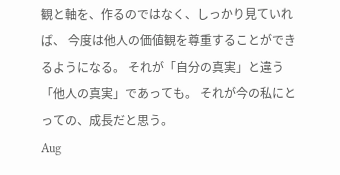観と軸を、作るのではなく、しっかり見ていれば、 今度は他人の価値観を尊重することができるようになる。 それが「自分の真実」と違う「他人の真実」であっても。 それが今の私にとっての、成長だと思う。
Aug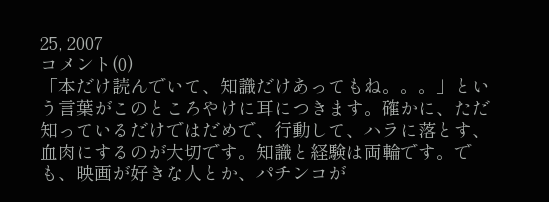25, 2007
コメント(0)
「本だけ読んでいて、知識だけあってもね。。。」という言葉がこのところやけに耳につきます。確かに、ただ知っているだけではだめで、行動して、ハラに落とす、血肉にするのが大切です。知識と経験は両輪です。でも、映画が好きな人とか、パチンコが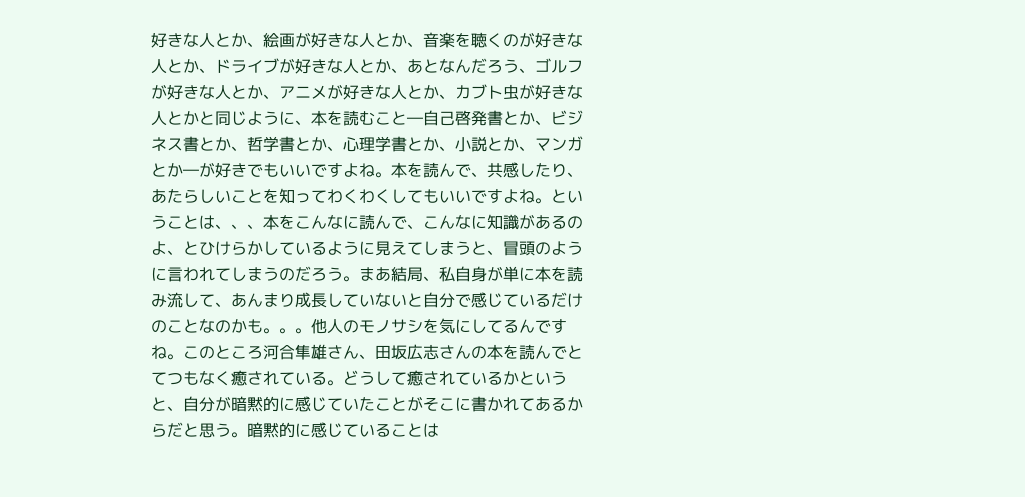好きな人とか、絵画が好きな人とか、音楽を聴くのが好きな人とか、ドライブが好きな人とか、あとなんだろう、ゴルフが好きな人とか、アニメが好きな人とか、カブト虫が好きな人とかと同じように、本を読むこと―自己啓発書とか、ビジネス書とか、哲学書とか、心理学書とか、小説とか、マンガとか―が好きでもいいですよね。本を読んで、共感したり、あたらしいことを知ってわくわくしてもいいですよね。ということは、、、本をこんなに読んで、こんなに知識があるのよ、とひけらかしているように見えてしまうと、冒頭のように言われてしまうのだろう。まあ結局、私自身が単に本を読み流して、あんまり成長していないと自分で感じているだけのことなのかも。。。他人のモノサシを気にしてるんですね。このところ河合隼雄さん、田坂広志さんの本を読んでとてつもなく癒されている。どうして癒されているかというと、自分が暗黙的に感じていたことがそこに書かれてあるからだと思う。暗黙的に感じていることは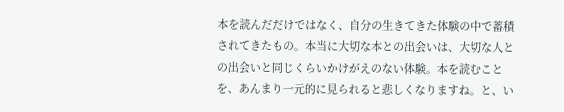本を読んだだけではなく、自分の生きてきた体験の中で蓄積されてきたもの。本当に大切な本との出会いは、大切な人との出会いと同じくらいかけがえのない体験。本を読むことを、あんまり一元的に見られると悲しくなりますね。と、い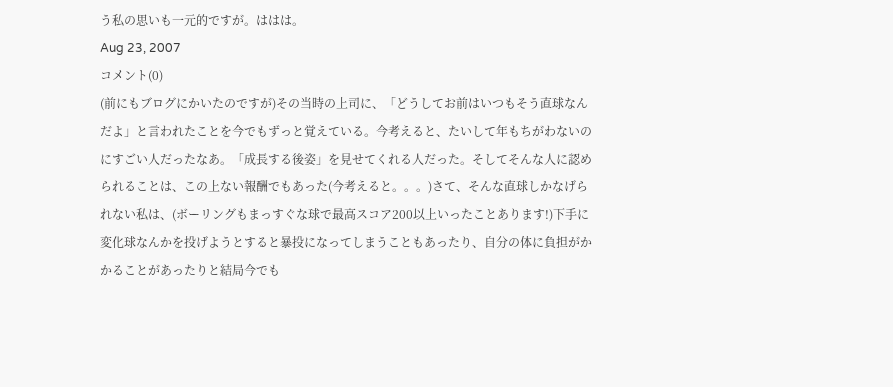う私の思いも一元的ですが。ははは。
Aug 23, 2007
コメント(0)
(前にもブログにかいたのですが)その当時の上司に、「どうしてお前はいつもそう直球なんだよ」と言われたことを今でもずっと覚えている。今考えると、たいして年もちがわないのにすごい人だったなあ。「成長する後姿」を見せてくれる人だった。そしてそんな人に認められることは、この上ない報酬でもあった(今考えると。。。)さて、そんな直球しかなげられない私は、(ボーリングもまっすぐな球で最高スコア200以上いったことあります!)下手に変化球なんかを投げようとすると暴投になってしまうこともあったり、自分の体に負担がかかることがあったりと結局今でも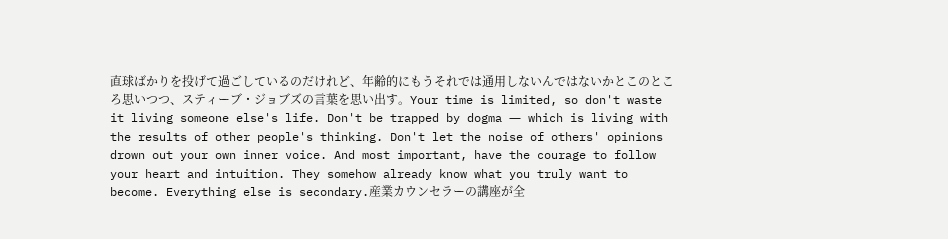直球ばかりを投げて過ごしているのだけれど、年齢的にもうそれでは通用しないんではないかとこのところ思いつつ、スティーブ・ジョブズの言葉を思い出す。Your time is limited, so don't waste it living someone else's life. Don't be trapped by dogma ― which is living with the results of other people's thinking. Don't let the noise of others' opinions drown out your own inner voice. And most important, have the courage to follow your heart and intuition. They somehow already know what you truly want to become. Everything else is secondary.産業カウンセラーの講座が全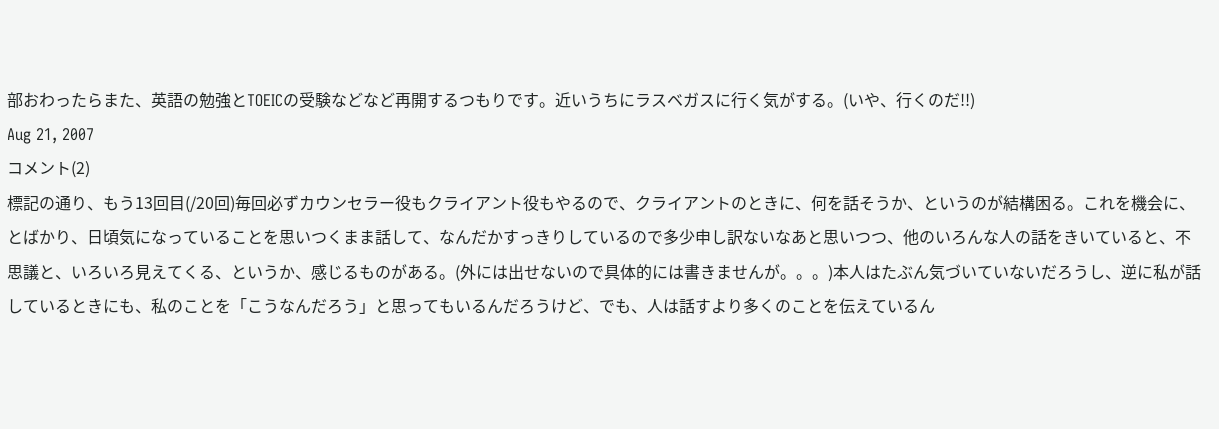部おわったらまた、英語の勉強とTOEICの受験などなど再開するつもりです。近いうちにラスベガスに行く気がする。(いや、行くのだ!!)
Aug 21, 2007
コメント(2)
標記の通り、もう13回目(/20回)毎回必ずカウンセラー役もクライアント役もやるので、クライアントのときに、何を話そうか、というのが結構困る。これを機会に、とばかり、日頃気になっていることを思いつくまま話して、なんだかすっきりしているので多少申し訳ないなあと思いつつ、他のいろんな人の話をきいていると、不思議と、いろいろ見えてくる、というか、感じるものがある。(外には出せないので具体的には書きませんが。。。)本人はたぶん気づいていないだろうし、逆に私が話しているときにも、私のことを「こうなんだろう」と思ってもいるんだろうけど、でも、人は話すより多くのことを伝えているん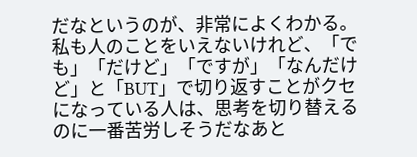だなというのが、非常によくわかる。私も人のことをいえないけれど、「でも」「だけど」「ですが」「なんだけど」と「BUT」で切り返すことがクセになっている人は、思考を切り替えるのに一番苦労しそうだなあと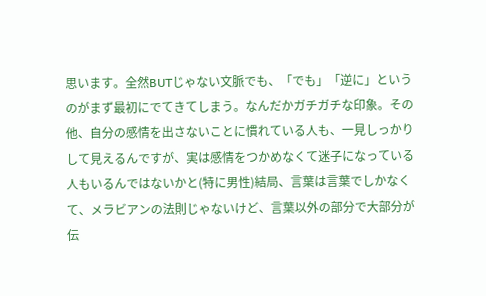思います。全然BUTじゃない文脈でも、「でも」「逆に」というのがまず最初にでてきてしまう。なんだかガチガチな印象。その他、自分の感情を出さないことに慣れている人も、一見しっかりして見えるんですが、実は感情をつかめなくて迷子になっている人もいるんではないかと(特に男性)結局、言葉は言葉でしかなくて、メラビアンの法則じゃないけど、言葉以外の部分で大部分が伝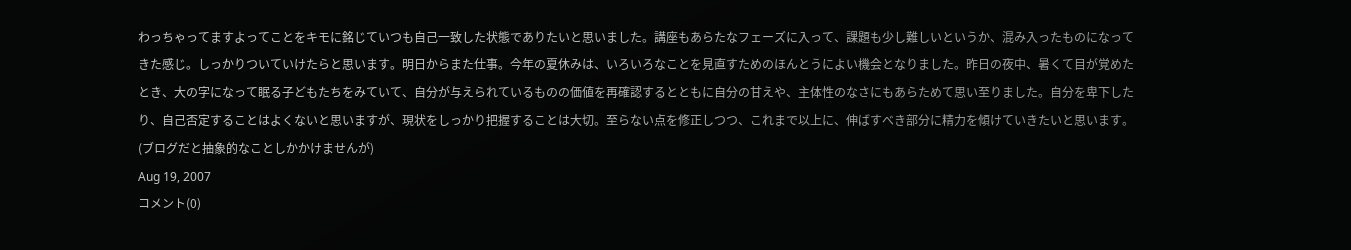わっちゃってますよってことをキモに銘じていつも自己一致した状態でありたいと思いました。講座もあらたなフェーズに入って、課題も少し難しいというか、混み入ったものになってきた感じ。しっかりついていけたらと思います。明日からまた仕事。今年の夏休みは、いろいろなことを見直すためのほんとうによい機会となりました。昨日の夜中、暑くて目が覚めたとき、大の字になって眠る子どもたちをみていて、自分が与えられているものの価値を再確認するとともに自分の甘えや、主体性のなさにもあらためて思い至りました。自分を卑下したり、自己否定することはよくないと思いますが、現状をしっかり把握することは大切。至らない点を修正しつつ、これまで以上に、伸ばすべき部分に精力を傾けていきたいと思います。(ブログだと抽象的なことしかかけませんが)
Aug 19, 2007
コメント(0)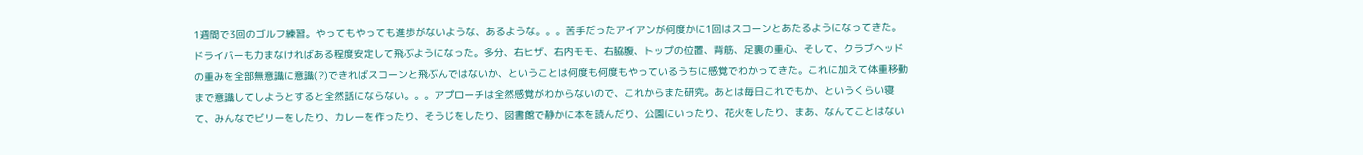1週間で3回のゴルフ練習。やってもやっても進歩がないような、あるような。。。苦手だったアイアンが何度かに1回はスコーンとあたるようになってきた。ドライバーも力まなければある程度安定して飛ぶようになった。多分、右ヒザ、右内モモ、右脇腹、トップの位置、背筋、足裏の重心、そして、クラブヘッドの重みを全部無意識に意識(?)できればスコーンと飛ぶんではないか、ということは何度も何度もやっているうちに感覚でわかってきた。これに加えて体重移動まで意識してしようとすると全然話にならない。。。アプローチは全然感覚がわからないので、これからまた研究。あとは毎日これでもか、というくらい寝て、みんなでビリーをしたり、カレーを作ったり、そうじをしたり、図書館で静かに本を読んだり、公園にいったり、花火をしたり、まあ、なんてことはない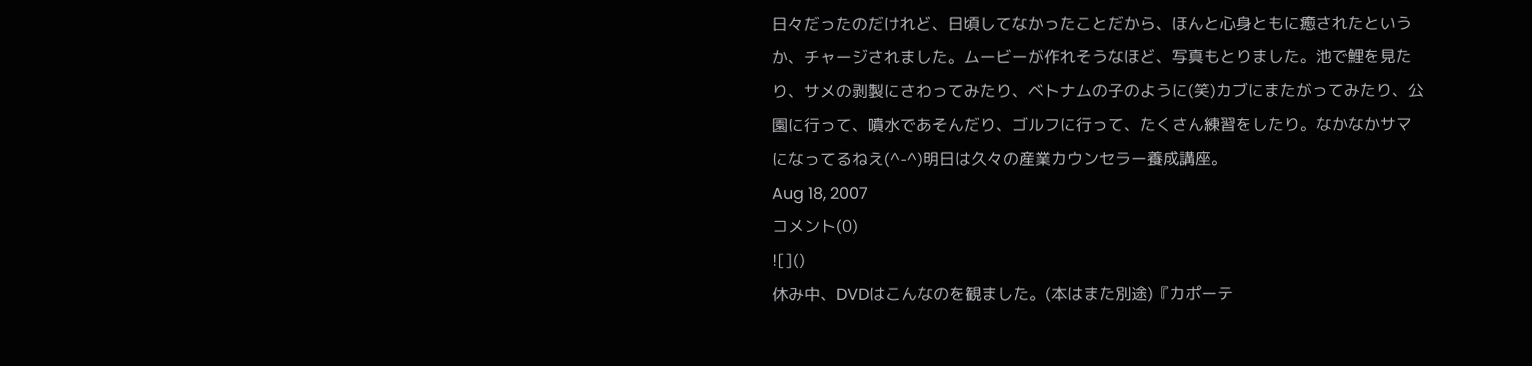日々だったのだけれど、日頃してなかったことだから、ほんと心身ともに癒されたというか、チャージされました。ムービーが作れそうなほど、写真もとりました。池で鯉を見たり、サメの剥製にさわってみたり、ベトナムの子のように(笑)カブにまたがってみたり、公園に行って、噴水であそんだり、ゴルフに行って、たくさん練習をしたり。なかなかサマになってるねえ(^-^)明日は久々の産業カウンセラー養成講座。
Aug 18, 2007
コメント(0)
![]()
休み中、DVDはこんなのを観ました。(本はまた別途)『カポーテ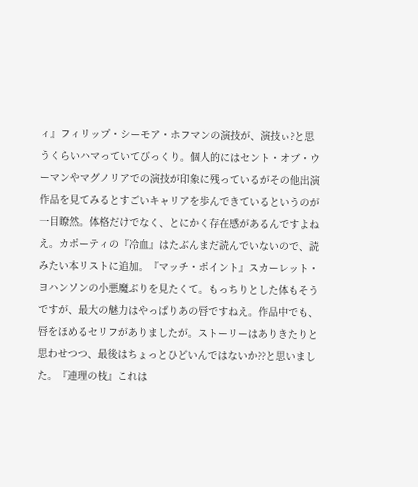ィ』フィリップ・シーモア・ホフマンの演技が、演技ぃ?と思うくらいハマっていてびっくり。個人的にはセント・オブ・ウーマンやマグノリアでの演技が印象に残っているがその他出演作品を見てみるとすごいキャリアを歩んできているというのが一目瞭然。体格だけでなく、とにかく存在感があるんですよねえ。カポーティの『冷血』はたぶんまだ読んでいないので、読みたい本リストに追加。『マッチ・ポイント』スカーレット・ヨハンソンの小悪魔ぶりを見たくて。もっちりとした体もそうですが、最大の魅力はやっぱりあの唇ですねえ。作品中でも、唇をほめるセリフがありましたが。ストーリーはありきたりと思わせつつ、最後はちょっとひどいんではないか??と思いました。『連理の枝』これは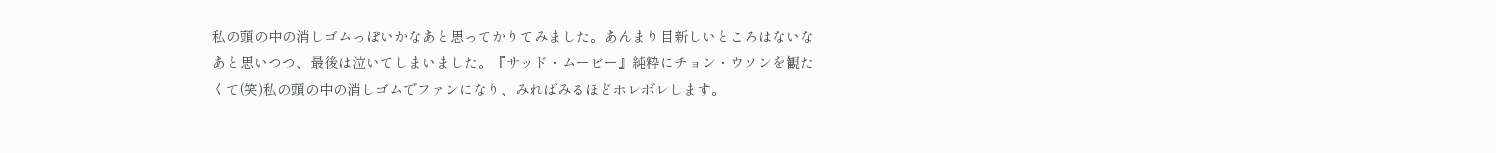私の頭の中の消しゴムっぽいかなあと思ってかりてみました。あんまり目新しいところはないなあと思いつつ、最後は泣いてしまいました。『サッド・ムービー』純粋にチョン・ウソンを観たくて(笑)私の頭の中の消しゴムでファンになり、みればみるほどホレボレします。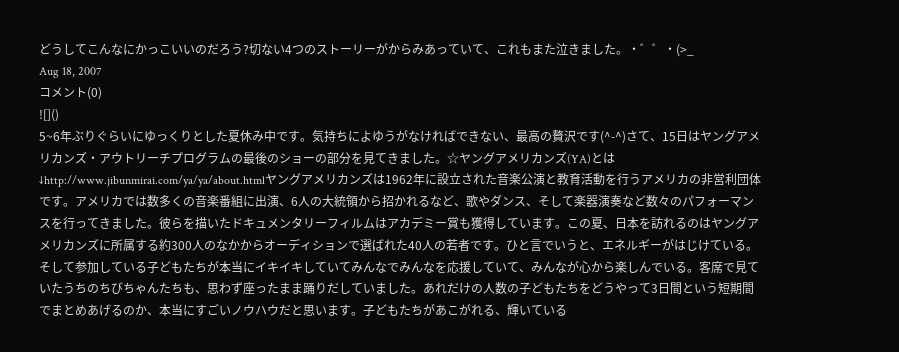どうしてこんなにかっこいいのだろう?切ない4つのストーリーがからみあっていて、これもまた泣きました。・゜゜・(>_
Aug 18, 2007
コメント(0)
![]()
5~6年ぶりぐらいにゆっくりとした夏休み中です。気持ちによゆうがなければできない、最高の贅沢です(^-^)さて、15日はヤングアメリカンズ・アウトリーチプログラムの最後のショーの部分を見てきました。☆ヤングアメリカンズ(YA)とは↓http://www.jibunmirai.com/ya/ya/about.htmlヤングアメリカンズは1962年に設立された音楽公演と教育活動を行うアメリカの非営利団体です。アメリカでは数多くの音楽番組に出演、6人の大統領から招かれるなど、歌やダンス、そして楽器演奏など数々のパフォーマンスを行ってきました。彼らを描いたドキュメンタリーフィルムはアカデミー賞も獲得しています。この夏、日本を訪れるのはヤングアメリカンズに所属する約300人のなかからオーディションで選ばれた40人の若者です。ひと言でいうと、エネルギーがはじけている。そして参加している子どもたちが本当にイキイキしていてみんなでみんなを応援していて、みんなが心から楽しんでいる。客席で見ていたうちのちびちゃんたちも、思わず座ったまま踊りだしていました。あれだけの人数の子どもたちをどうやって3日間という短期間でまとめあげるのか、本当にすごいノウハウだと思います。子どもたちがあこがれる、輝いている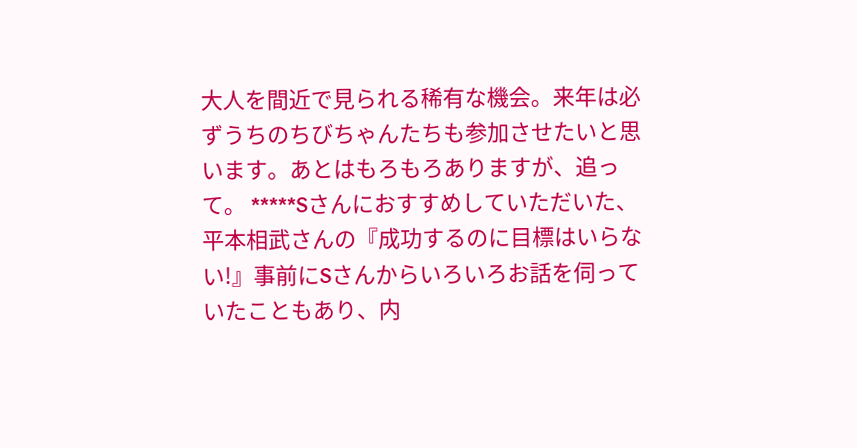大人を間近で見られる稀有な機会。来年は必ずうちのちびちゃんたちも参加させたいと思います。あとはもろもろありますが、追って。 *****Sさんにおすすめしていただいた、平本相武さんの『成功するのに目標はいらない!』事前にSさんからいろいろお話を伺っていたこともあり、内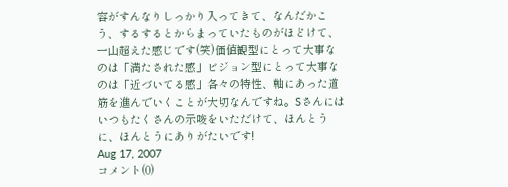容がすんなりしっかり入ってきて、なんだかこう、するするとからまっていたものがほどけて、一山超えた感じです(笑)価値観型にとって大事なのは「満たされた感」ビジョン型にとって大事なのは「近づいてる感」各々の特性、軸にあった道筋を進んでいくことが大切なんですね。Sさんにはいつもたくさんの示唆をいただけて、ほんとうに、ほんとうにありがたいです!
Aug 17, 2007
コメント(0)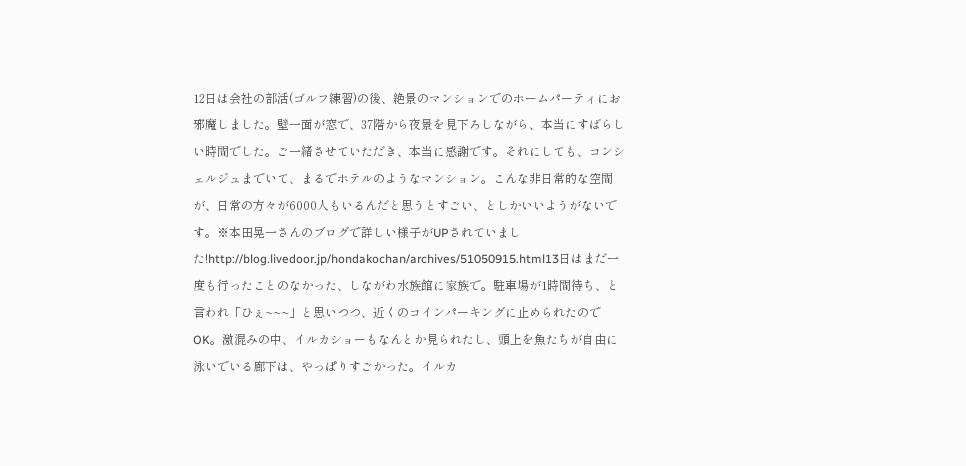12日は会社の部活(ゴルフ練習)の後、絶景のマンションでのホームパーティにお邪魔しました。壁一面が窓で、37階から夜景を見下ろしながら、本当にすばらしい時間でした。ご一緒させていただき、本当に感謝です。それにしても、コンシェルジュまでいて、まるでホテルのようなマンション。こんな非日常的な空間が、日常の方々が6000人もいるんだと思うとすごい、としかいいようがないです。※本田晃一さんのブログで詳しい様子がUPされていました!http://blog.livedoor.jp/hondakochan/archives/51050915.html13日はまだ一度も行ったことのなかった、しながわ水族館に家族で。駐車場が1時間待ち、と言われ「ひぇ~~~」と思いつつ、近くのコインパーキングに止められたのでOK。激混みの中、イルカショーもなんとか見られたし、頭上を魚たちが自由に泳いでいる廊下は、やっぱりすごかった。イルカ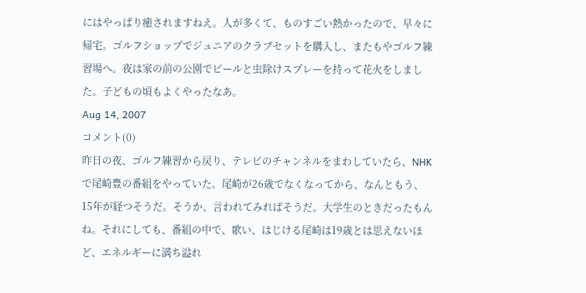にはやっぱり癒されますねえ。人が多くて、ものすごい熱かったので、早々に帰宅。ゴルフショップでジュニアのクラブセットを購入し、またもやゴルフ練習場へ。夜は家の前の公園でビールと虫除けスプレーを持って花火をしました。子どもの頃もよくやったなあ。
Aug 14, 2007
コメント(0)
昨日の夜、ゴルフ練習から戻り、テレビのチャンネルをまわしていたら、NHKで尾崎豊の番組をやっていた。尾崎が26歳でなくなってから、なんともう、15年が経つそうだ。そうか、言われてみればそうだ。大学生のときだったもんね。それにしても、番組の中で、歌い、はじける尾崎は19歳とは思えないほど、エネルギーに満ち溢れ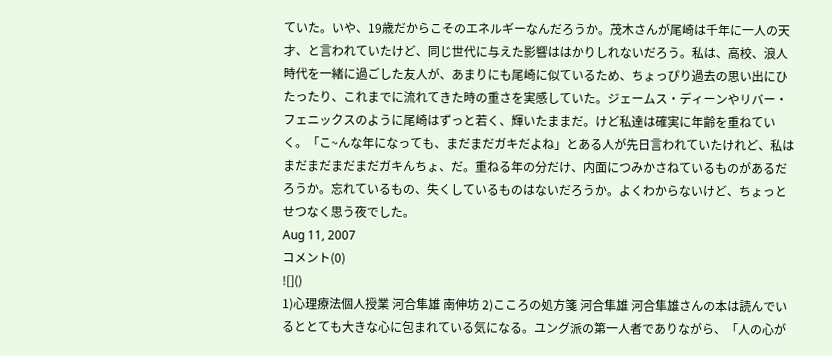ていた。いや、19歳だからこそのエネルギーなんだろうか。茂木さんが尾崎は千年に一人の天才、と言われていたけど、同じ世代に与えた影響ははかりしれないだろう。私は、高校、浪人時代を一緒に過ごした友人が、あまりにも尾崎に似ているため、ちょっぴり過去の思い出にひたったり、これまでに流れてきた時の重さを実感していた。ジェームス・ディーンやリバー・フェニックスのように尾崎はずっと若く、輝いたままだ。けど私達は確実に年齢を重ねていく。「こ~んな年になっても、まだまだガキだよね」とある人が先日言われていたけれど、私はまだまだまだまだガキんちょ、だ。重ねる年の分だけ、内面につみかさねているものがあるだろうか。忘れているもの、失くしているものはないだろうか。よくわからないけど、ちょっとせつなく思う夜でした。
Aug 11, 2007
コメント(0)
![]()
1)心理療法個人授業 河合隼雄 南伸坊 2)こころの処方箋 河合隼雄 河合隼雄さんの本は読んでいるととても大きな心に包まれている気になる。ユング派の第一人者でありながら、「人の心が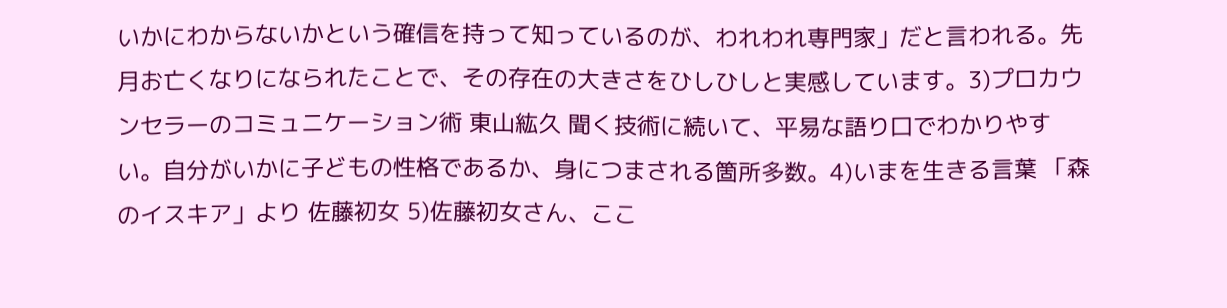いかにわからないかという確信を持って知っているのが、われわれ専門家」だと言われる。先月お亡くなりになられたことで、その存在の大きさをひしひしと実感しています。3)プロカウンセラーのコミュニケーション術 東山紘久 聞く技術に続いて、平易な語り口でわかりやすい。自分がいかに子どもの性格であるか、身につまされる箇所多数。4)いまを生きる言葉 「森のイスキア」より 佐藤初女 5)佐藤初女さん、ここ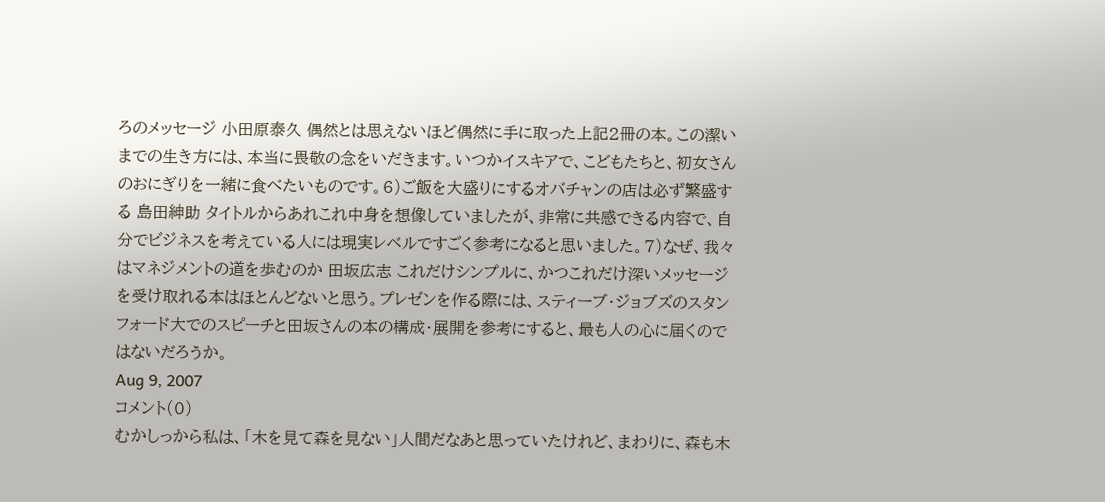ろのメッセージ 小田原泰久 偶然とは思えないほど偶然に手に取った上記2冊の本。この潔いまでの生き方には、本当に畏敬の念をいだきます。いつかイスキアで、こどもたちと、初女さんのおにぎりを一緒に食べたいものです。6)ご飯を大盛りにするオバチャンの店は必ず繁盛する 島田紳助 タイトルからあれこれ中身を想像していましたが、非常に共感できる内容で、自分でビジネスを考えている人には現実レベルですごく参考になると思いました。7)なぜ、我々はマネジメントの道を歩むのか 田坂広志 これだけシンプルに、かつこれだけ深いメッセージを受け取れる本はほとんどないと思う。プレゼンを作る際には、スティーブ・ジョブズのスタンフォード大でのスピーチと田坂さんの本の構成・展開を参考にすると、最も人の心に届くのではないだろうか。
Aug 9, 2007
コメント(0)
むかしっから私は、「木を見て森を見ない」人間だなあと思っていたけれど、まわりに、森も木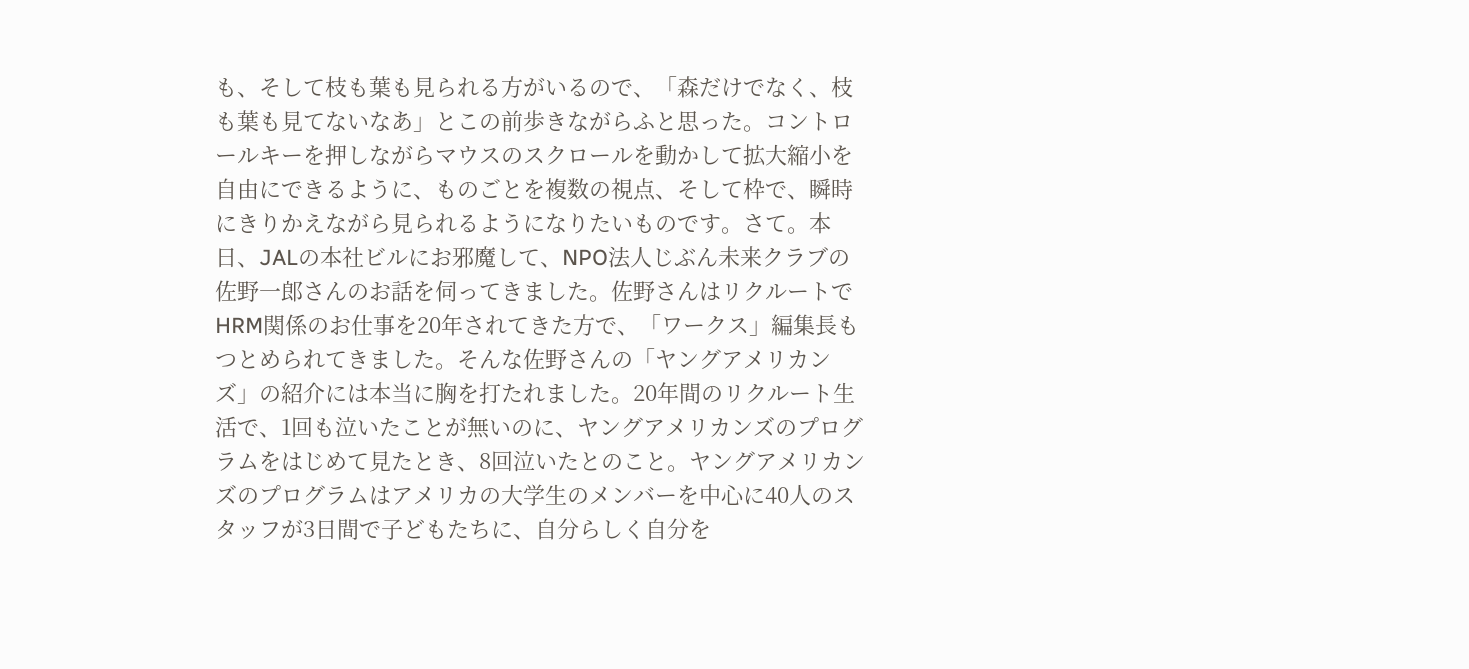も、そして枝も葉も見られる方がいるので、「森だけでなく、枝も葉も見てないなあ」とこの前歩きながらふと思った。コントロールキーを押しながらマウスのスクロールを動かして拡大縮小を自由にできるように、ものごとを複数の視点、そして枠で、瞬時にきりかえながら見られるようになりたいものです。さて。本日、JALの本社ビルにお邪魔して、NPO法人じぶん未来クラブの佐野一郎さんのお話を伺ってきました。佐野さんはリクルートでHRM関係のお仕事を20年されてきた方で、「ワークス」編集長もつとめられてきました。そんな佐野さんの「ヤングアメリカンズ」の紹介には本当に胸を打たれました。20年間のリクルート生活で、1回も泣いたことが無いのに、ヤングアメリカンズのプログラムをはじめて見たとき、8回泣いたとのこと。ヤングアメリカンズのプログラムはアメリカの大学生のメンバーを中心に40人のスタッフが3日間で子どもたちに、自分らしく自分を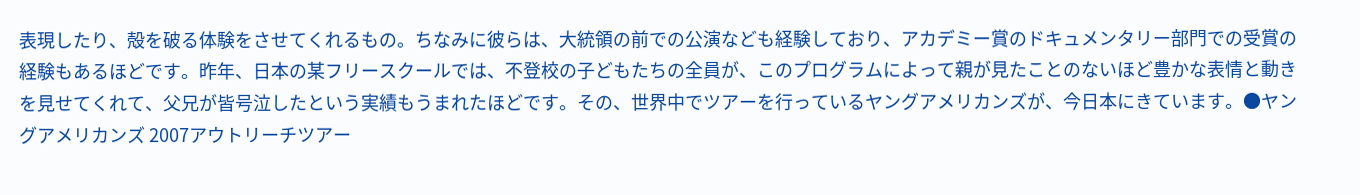表現したり、殻を破る体験をさせてくれるもの。ちなみに彼らは、大統領の前での公演なども経験しており、アカデミー賞のドキュメンタリー部門での受賞の経験もあるほどです。昨年、日本の某フリースクールでは、不登校の子どもたちの全員が、このプログラムによって親が見たことのないほど豊かな表情と動きを見せてくれて、父兄が皆号泣したという実績もうまれたほどです。その、世界中でツアーを行っているヤングアメリカンズが、今日本にきています。●ヤングアメリカンズ 2007アウトリーチツアー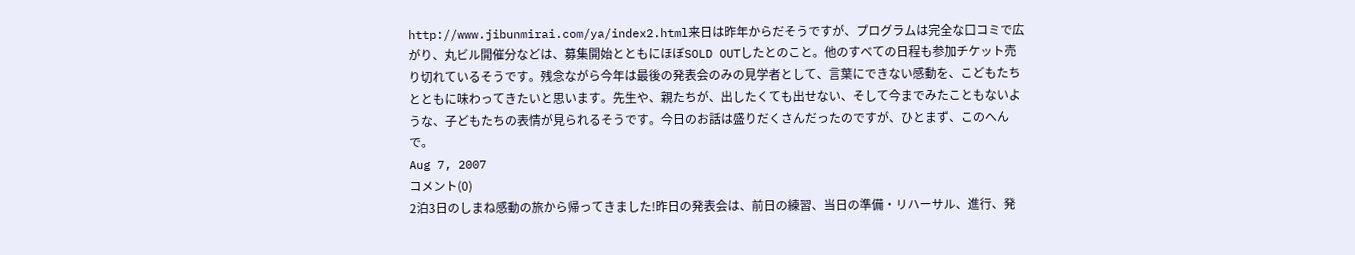http://www.jibunmirai.com/ya/index2.html来日は昨年からだそうですが、プログラムは完全な口コミで広がり、丸ビル開催分などは、募集開始とともにほぼSOLD OUTしたとのこと。他のすべての日程も参加チケット売り切れているそうです。残念ながら今年は最後の発表会のみの見学者として、言葉にできない感動を、こどもたちとともに味わってきたいと思います。先生や、親たちが、出したくても出せない、そして今までみたこともないような、子どもたちの表情が見られるそうです。今日のお話は盛りだくさんだったのですが、ひとまず、このへんで。
Aug 7, 2007
コメント(0)
2泊3日のしまね感動の旅から帰ってきました!昨日の発表会は、前日の練習、当日の準備・リハーサル、進行、発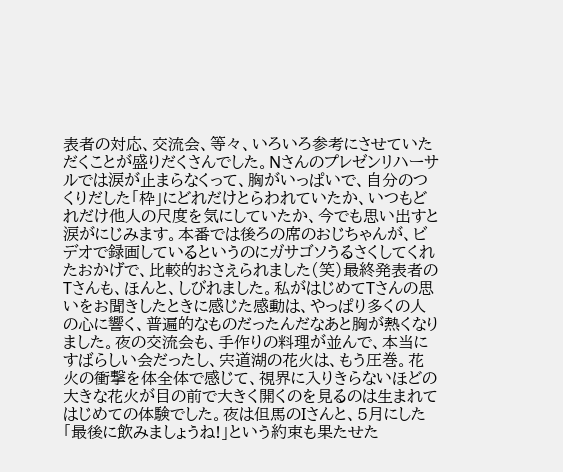表者の対応、交流会、等々、いろいろ参考にさせていただくことが盛りだくさんでした。Nさんのプレゼンリハーサルでは涙が止まらなくって、胸がいっぱいで、自分のつくりだした「枠」にどれだけとらわれていたか、いつもどれだけ他人の尺度を気にしていたか、今でも思い出すと涙がにじみます。本番では後ろの席のおじちゃんが、ビデオで録画しているというのにガサゴソうるさくしてくれたおかげで、比較的おさえられました(笑)最終発表者のTさんも、ほんと、しびれました。私がはじめてTさんの思いをお聞きしたときに感じた感動は、やっぱり多くの人の心に響く、普遍的なものだったんだなあと胸が熱くなりました。夜の交流会も、手作りの料理が並んで、本当にすばらしい会だったし、宍道湖の花火は、もう圧巻。花火の衝撃を体全体で感じて、視界に入りきらないほどの大きな花火が目の前で大きく開くのを見るのは生まれてはじめての体験でした。夜は但馬のIさんと、5月にした「最後に飲みましょうね!」という約束も果たせた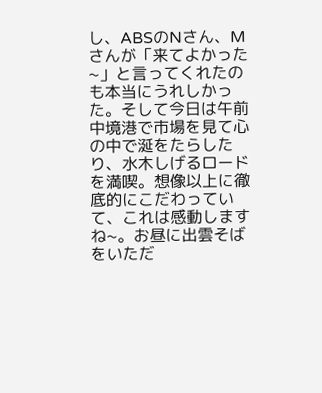し、ABSのNさん、Mさんが「来てよかった~」と言ってくれたのも本当にうれしかった。そして今日は午前中境港で市場を見て心の中で涎をたらしたり、水木しげるロードを満喫。想像以上に徹底的にこだわっていて、これは感動しますね~。お昼に出雲そばをいただ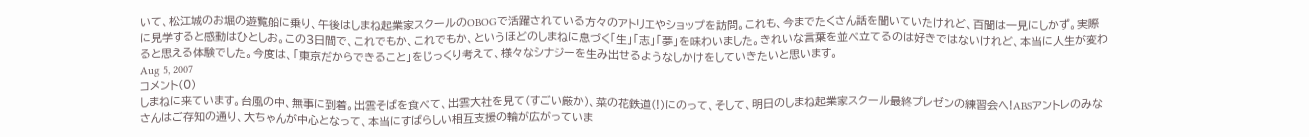いて、松江城のお堀の遊覧船に乗り、午後はしまね起業家スクールのOBOGで活躍されている方々のアトリエやショップを訪問。これも、今までたくさん話を聞いていたけれど、百聞は一見にしかず。実際に見学すると感動はひとしお。この3日間で、これでもか、これでもか、というほどのしまねに息づく「生」「志」「夢」を味わいました。きれいな言葉を並べ立てるのは好きではないけれど、本当に人生が変わると思える体験でした。今度は、「東京だからできること」をじっくり考えて、様々なシナジーを生み出せるようなしかけをしていきたいと思います。
Aug 5, 2007
コメント(0)
しまねに来ています。台風の中、無事に到着。出雲そばを食べて、出雲大社を見て(すごい厳か)、菜の花鉄道(!)にのって、そして、明日のしまね起業家スクール最終プレゼンの練習会へ!ABSアントレのみなさんはご存知の通り、大ちゃんが中心となって、本当にすばらしい相互支援の輪が広がっていま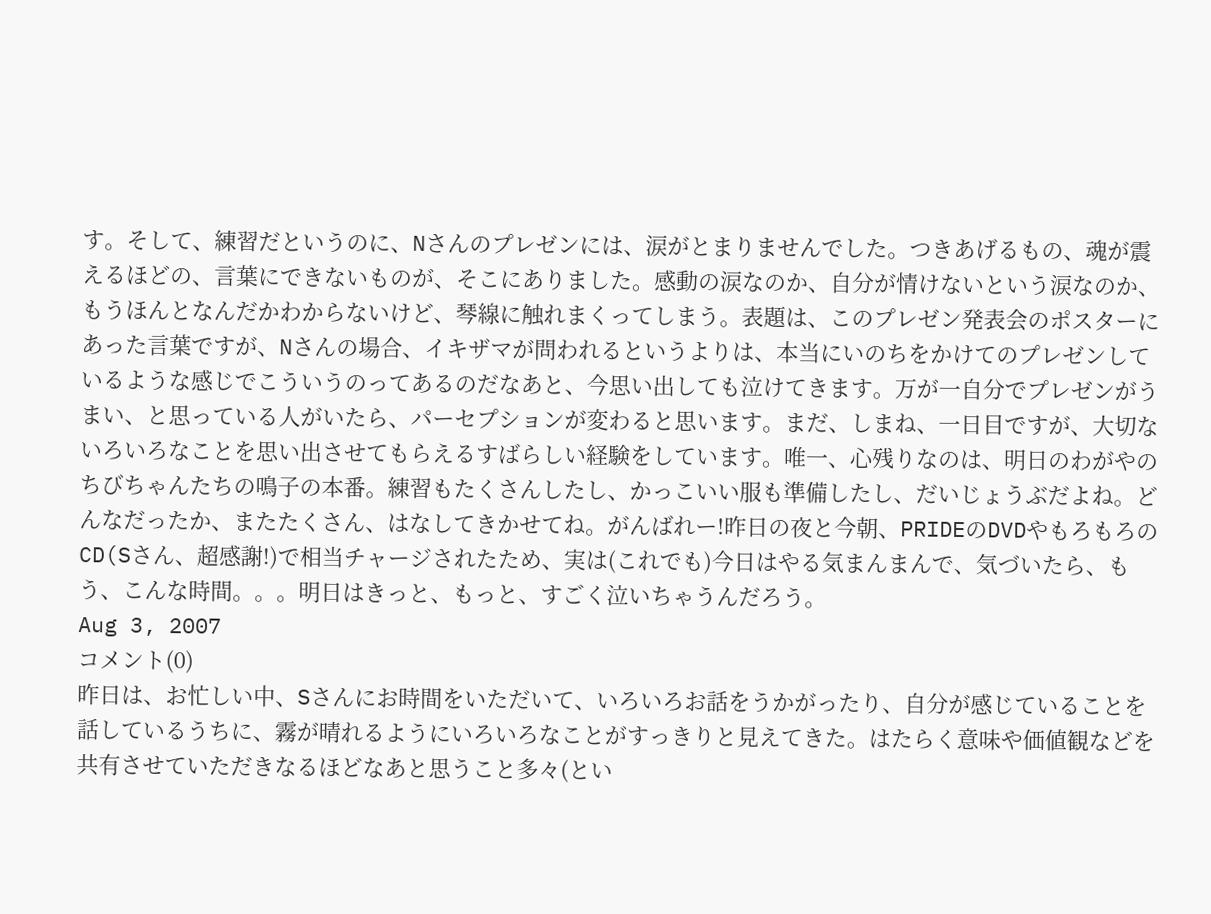す。そして、練習だというのに、Nさんのプレゼンには、涙がとまりませんでした。つきあげるもの、魂が震えるほどの、言葉にできないものが、そこにありました。感動の涙なのか、自分が情けないという涙なのか、もうほんとなんだかわからないけど、琴線に触れまくってしまう。表題は、このプレゼン発表会のポスターにあった言葉ですが、Nさんの場合、イキザマが問われるというよりは、本当にいのちをかけてのプレゼンしているような感じでこういうのってあるのだなあと、今思い出しても泣けてきます。万が一自分でプレゼンがうまい、と思っている人がいたら、パーセプションが変わると思います。まだ、しまね、一日目ですが、大切ないろいろなことを思い出させてもらえるすばらしい経験をしています。唯一、心残りなのは、明日のわがやのちびちゃんたちの鳴子の本番。練習もたくさんしたし、かっこいい服も準備したし、だいじょうぶだよね。どんなだったか、またたくさん、はなしてきかせてね。がんばれー!昨日の夜と今朝、PRIDEのDVDやもろもろのCD(Sさん、超感謝!)で相当チャージされたため、実は(これでも)今日はやる気まんまんで、気づいたら、もう、こんな時間。。。明日はきっと、もっと、すごく泣いちゃうんだろう。
Aug 3, 2007
コメント(0)
昨日は、お忙しい中、Sさんにお時間をいただいて、いろいろお話をうかがったり、自分が感じていることを話しているうちに、霧が晴れるようにいろいろなことがすっきりと見えてきた。はたらく意味や価値観などを共有させていただきなるほどなあと思うこと多々(とい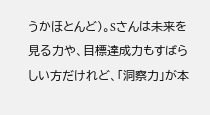うかほとんど)。Sさんは未来を見る力や、目標達成力もすばらしい方だけれど、「洞察力」が本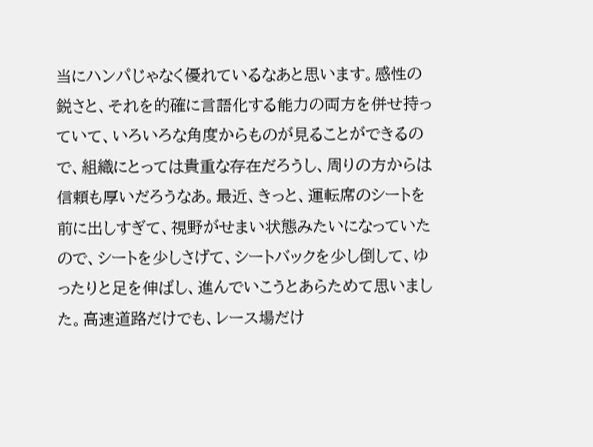当にハンパじゃなく優れているなあと思います。感性の鋭さと、それを的確に言語化する能力の両方を併せ持っていて、いろいろな角度からものが見ることができるので、組織にとっては貴重な存在だろうし、周りの方からは信頼も厚いだろうなあ。最近、きっと、運転席のシートを前に出しすぎて、視野がせまい状態みたいになっていたので、シートを少しさげて、シートバックを少し倒して、ゆったりと足を伸ばし、進んでいこうとあらためて思いました。高速道路だけでも、レース場だけ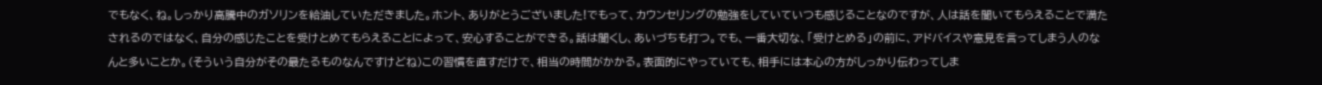でもなく、ね。しっかり高騰中のガソリンを給油していただきました。ホント、ありがとうございました!でもって、カウンセリングの勉強をしていていつも感じることなのですが、人は話を聞いてもらえることで満たされるのではなく、自分の感じたことを受けとめてもらえることによって、安心することができる。話は聞くし、あいづちも打つ。でも、一番大切な、「受けとめる」の前に、アドバイスや意見を言ってしまう人のなんと多いことか。(そういう自分がその最たるものなんですけどね)この習慣を直すだけで、相当の時間がかかる。表面的にやっていても、相手には本心の方がしっかり伝わってしま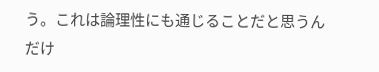う。これは論理性にも通じることだと思うんだけ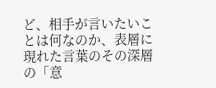ど、相手が言いたいことは何なのか、表層に現れた言葉のその深層の「意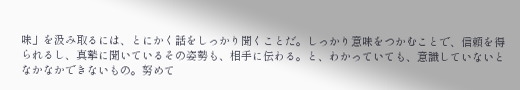味」を汲み取るには、とにかく話をしっかり聞くことだ。しっかり意味をつかむことで、信頼を得られるし、真摯に聞いているその姿勢も、相手に伝わる。と、わかっていても、意識していないとなかなかできないもの。努めて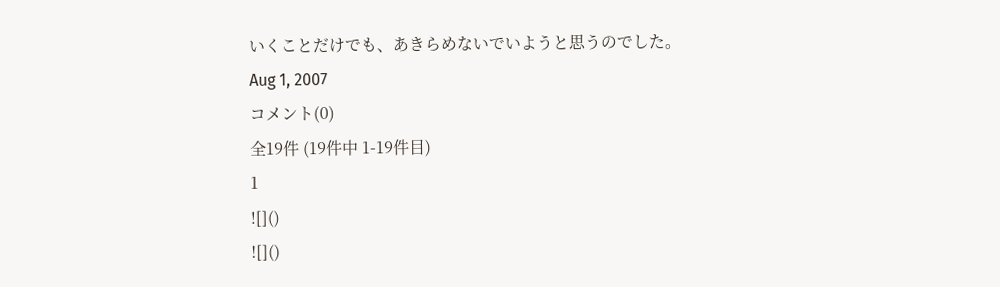いくことだけでも、あきらめないでいようと思うのでした。
Aug 1, 2007
コメント(0)
全19件 (19件中 1-19件目)
1
![]()
![]()